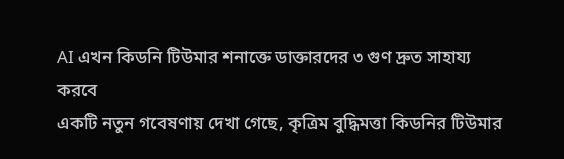AI এখন কিডনি টিউমার শনাক্তে ডাক্তারদের ৩ গুণ দ্রুত সাহায্য করবে
একটি নতুন গবেষণায় দেখা গেছে, কৃত্রিম বুদ্ধিমত্তা কিডনির টিউমার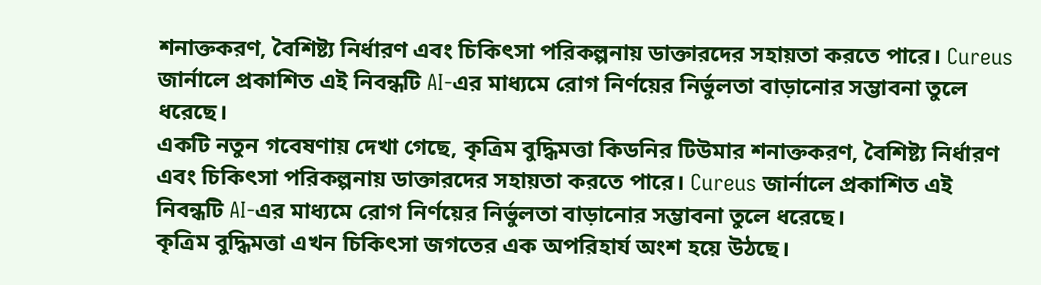শনাক্তকরণ, বৈশিষ্ট্য নির্ধারণ এবং চিকিৎসা পরিকল্পনায় ডাক্তারদের সহায়তা করতে পারে। Cureus জার্নালে প্রকাশিত এই নিবন্ধটি AI-এর মাধ্যমে রোগ নির্ণয়ের নির্ভুলতা বাড়ানোর সম্ভাবনা তুলে ধরেছে।
একটি নতুন গবেষণায় দেখা গেছে, কৃত্রিম বুদ্ধিমত্তা কিডনির টিউমার শনাক্তকরণ, বৈশিষ্ট্য নির্ধারণ এবং চিকিৎসা পরিকল্পনায় ডাক্তারদের সহায়তা করতে পারে। Cureus জার্নালে প্রকাশিত এই নিবন্ধটি AI-এর মাধ্যমে রোগ নির্ণয়ের নির্ভুলতা বাড়ানোর সম্ভাবনা তুলে ধরেছে।
কৃত্রিম বুদ্ধিমত্তা এখন চিকিৎসা জগতের এক অপরিহার্য অংশ হয়ে উঠছে।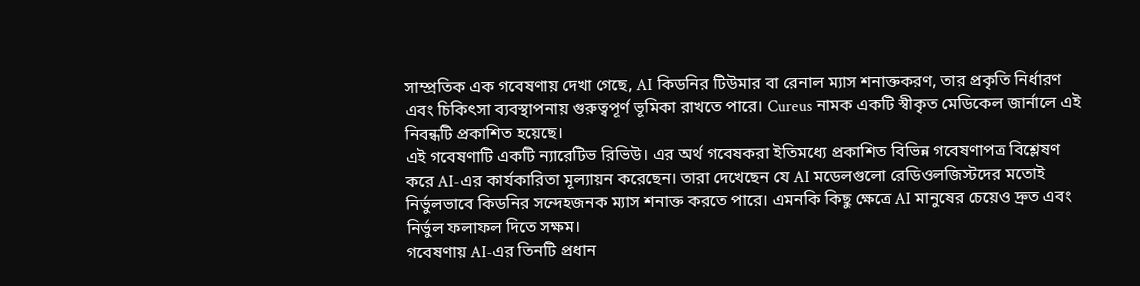সাম্প্রতিক এক গবেষণায় দেখা গেছে, AI কিডনির টিউমার বা রেনাল ম্যাস শনাক্তকরণ, তার প্রকৃতি নির্ধারণ এবং চিকিৎসা ব্যবস্থাপনায় গুরুত্বপূর্ণ ভূমিকা রাখতে পারে। Cureus নামক একটি স্বীকৃত মেডিকেল জার্নালে এই নিবন্ধটি প্রকাশিত হয়েছে।
এই গবেষণাটি একটি ন্যারেটিভ রিভিউ। এর অর্থ গবেষকরা ইতিমধ্যে প্রকাশিত বিভিন্ন গবেষণাপত্র বিশ্লেষণ করে AI-এর কার্যকারিতা মূল্যায়ন করেছেন। তারা দেখেছেন যে AI মডেলগুলো রেডিওলজিস্টদের মতোই নির্ভুলভাবে কিডনির সন্দেহজনক ম্যাস শনাক্ত করতে পারে। এমনকি কিছু ক্ষেত্রে AI মানুষের চেয়েও দ্রুত এবং নির্ভুল ফলাফল দিতে সক্ষম।
গবেষণায় AI-এর তিনটি প্রধান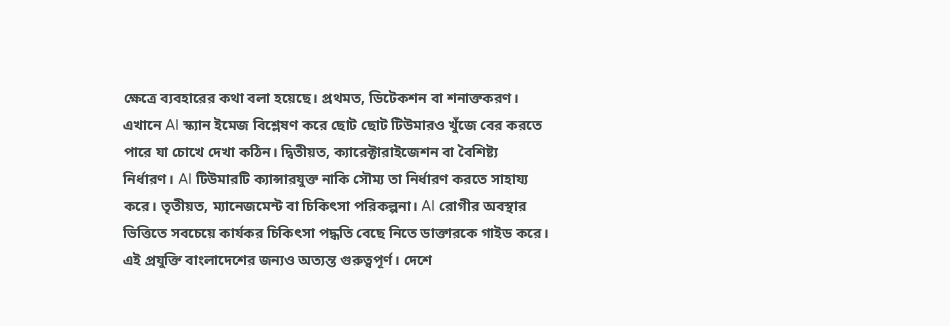ক্ষেত্রে ব্যবহারের কথা বলা হয়েছে। প্রথমত, ডিটেকশন বা শনাক্তকরণ। এখানে AI স্ক্যান ইমেজ বিশ্লেষণ করে ছোট ছোট টিউমারও খুঁজে বের করতে পারে যা চোখে দেখা কঠিন। দ্বিতীয়ত, ক্যারেক্টারাইজেশন বা বৈশিষ্ট্য নির্ধারণ। AI টিউমারটি ক্যান্সারযুক্ত নাকি সৌম্য তা নির্ধারণ করতে সাহায্য করে। তৃতীয়ত, ম্যানেজমেন্ট বা চিকিৎসা পরিকল্পনা। AI রোগীর অবস্থার ভিত্তিতে সবচেয়ে কার্যকর চিকিৎসা পদ্ধতি বেছে নিতে ডাক্তারকে গাইড করে।
এই প্রযুক্তি বাংলাদেশের জন্যও অত্যন্ত গুরুত্বপূর্ণ। দেশে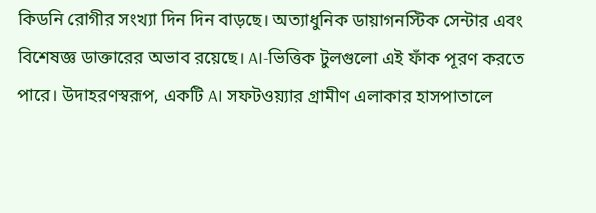কিডনি রোগীর সংখ্যা দিন দিন বাড়ছে। অত্যাধুনিক ডায়াগনস্টিক সেন্টার এবং বিশেষজ্ঞ ডাক্তারের অভাব রয়েছে। AI-ভিত্তিক টুলগুলো এই ফাঁক পূরণ করতে পারে। উদাহরণস্বরূপ, একটি AI সফটওয়্যার গ্রামীণ এলাকার হাসপাতালে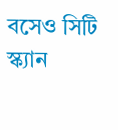বসেও সিটি স্ক্যান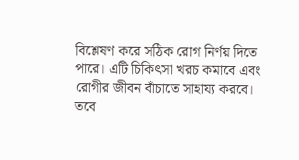বিশ্লেষণ করে সঠিক রোগ নির্ণয় দিতে পারে। এটি চিকিৎসা খরচ কমাবে এবং রোগীর জীবন বাঁচাতে সাহায্য করবে।
তবে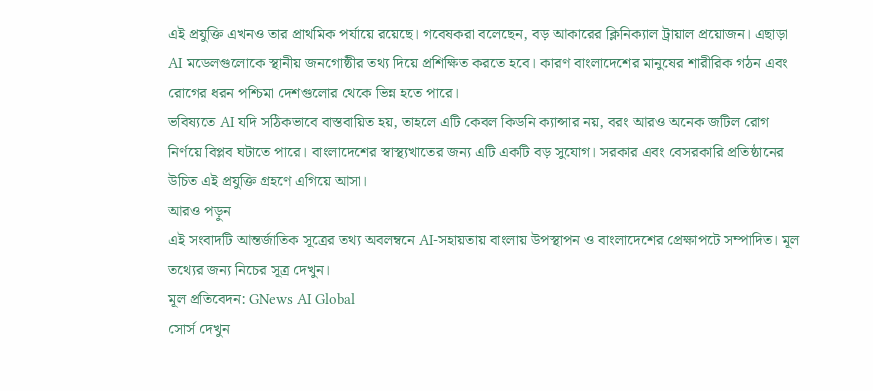এই প্রযুক্তি এখনও তার প্রাথমিক পর্যায়ে রয়েছে। গবেষকরা বলেছেন, বড় আকারের ক্লিনিক্যাল ট্রায়াল প্রয়োজন। এছাড়া AI মডেলগুলোকে স্থানীয় জনগোষ্ঠীর তথ্য দিয়ে প্রশিক্ষিত করতে হবে। কারণ বাংলাদেশের মানুষের শারীরিক গঠন এবং রোগের ধরন পশ্চিমা দেশগুলোর থেকে ভিন্ন হতে পারে।
ভবিষ্যতে AI যদি সঠিকভাবে বাস্তবায়িত হয়, তাহলে এটি কেবল কিডনি ক্যান্সার নয়, বরং আরও অনেক জটিল রোগ নির্ণয়ে বিপ্লব ঘটাতে পারে। বাংলাদেশের স্বাস্থ্যখাতের জন্য এটি একটি বড় সুযোগ। সরকার এবং বেসরকারি প্রতিষ্ঠানের উচিত এই প্রযুক্তি গ্রহণে এগিয়ে আসা।
আরও পড়ুন
এই সংবাদটি আন্তর্জাতিক সূত্রের তথ্য অবলম্বনে AI-সহায়তায় বাংলায় উপস্থাপন ও বাংলাদেশের প্রেক্ষাপটে সম্পাদিত। মূল তথ্যের জন্য নিচের সূত্র দেখুন।
মূল প্রতিবেদন: GNews AI Global
সোর্স দেখুন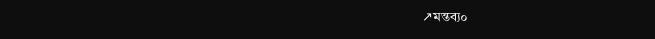↗মন্তব্য০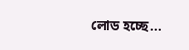লোড হচ্ছে...